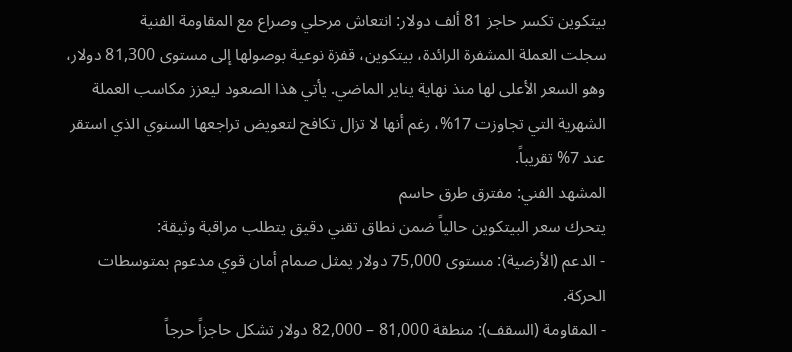بيتكوين تكسر حاجز 81 ألف دولار: انتعاش مرحلي وصراع مع المقاومة الفنية
سجلت العملة المشفرة الرائدة، بيتكوين، قفزة نوعية بوصولها إلى مستوى 81,300 دولار، وهو السعر الأعلى لها منذ نهاية يناير الماضي. يأتي هذا الصعود ليعزز مكاسب العملة الشهرية التي تجاوزت 17%، رغم أنها لا تزال تكافح لتعويض تراجعها السنوي الذي استقر عند 7% تقريباً.
المشهد الفني: مفترق طرق حاسم
يتحرك سعر البيتكوين حالياً ضمن نطاق تقني دقيق يتطلب مراقبة وثيقة:
- الدعم (الأرضية): مستوى 75,000 دولار يمثل صمام أمان قوي مدعوم بمتوسطات الحركة.
- المقاومة (السقف): منطقة 81,000 – 82,000 دولار تشكل حاجزاً حرجاً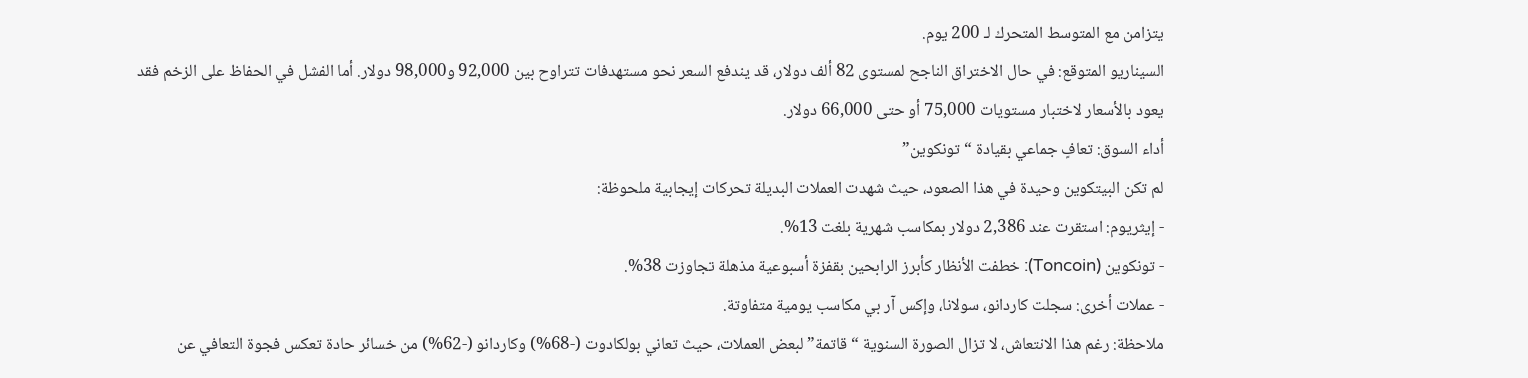يتزامن مع المتوسط المتحرك لـ 200 يوم.
السيناريو المتوقع: في حال الاختراق الناجح لمستوى 82 ألف دولار، قد يندفع السعر نحو مستهدفات تتراوح بين 92,000 و98,000 دولار. أما الفشل في الحفاظ على الزخم فقد يعود بالأسعار لاختبار مستويات 75,000 أو حتى 66,000 دولار.
أداء السوق: تعافٍ جماعي بقيادة “تونكوين”
لم تكن البيتكوين وحيدة في هذا الصعود، حيث شهدت العملات البديلة تحركات إيجابية ملحوظة:
- إيثريوم: استقرت عند 2,386 دولار بمكاسب شهرية بلغت 13%.
- تونكوين (Toncoin): خطفت الأنظار كأبرز الرابحين بقفزة أسبوعية مذهلة تجاوزت 38%.
- عملات أخرى: سجلت كاردانو، سولانا، وإكس آر بي مكاسب يومية متفاوتة.
ملاحظة: رغم هذا الانتعاش، لا تزال الصورة السنوية “قاتمة” لبعض العملات، حيث تعاني بولكادوت (-68%) وكاردانو (-62%) من خسائر حادة تعكس فجوة التعافي عن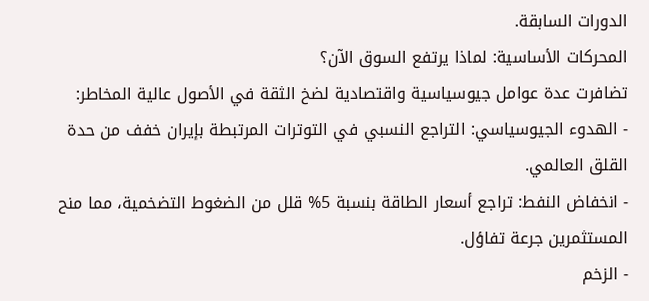الدورات السابقة.
المحركات الأساسية: لماذا يرتفع السوق الآن؟
تضافرت عدة عوامل جيوسياسية واقتصادية لضخ الثقة في الأصول عالية المخاطر:
- الهدوء الجيوسياسي: التراجع النسبي في التوترات المرتبطة بإيران خفف من حدة القلق العالمي.
- انخفاض النفط: تراجع أسعار الطاقة بنسبة 5% قلل من الضغوط التضخمية، مما منح المستثمرين جرعة تفاؤل.
- الزخم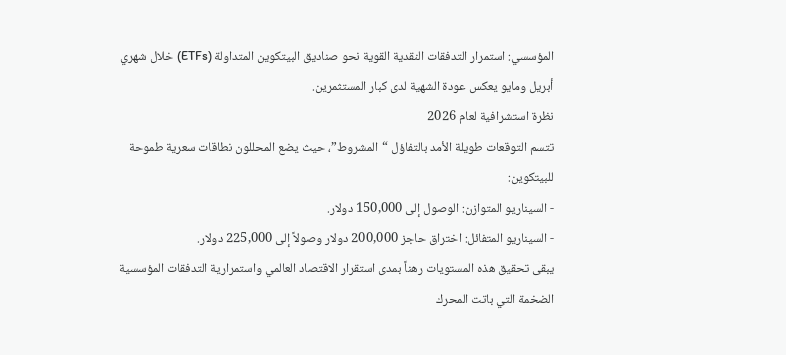المؤسسي: استمرار التدفقات النقدية القوية نحو صناديق البيتكوين المتداولة (ETFs) خلال شهري أبريل ومايو يعكس عودة الشهية لدى كبار المستثمرين.
نظرة استشرافية لعام 2026
تتسم التوقعات طويلة الأمد بالتفاؤل “المشروط”، حيث يضع المحللون نطاقات سعرية طموحة للبيتكوين:
- السيناريو المتوازن: الوصول إلى 150,000 دولار.
- السيناريو المتفائل: اختراق حاجز 200,000 دولار وصولاً إلى 225,000 دولار.
يبقى تحقيق هذه المستويات رهناً بمدى استقرار الاقتصاد العالمي واستمرارية التدفقات المؤسسية الضخمة التي باتت المحرك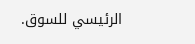الرئيسي للسوق.